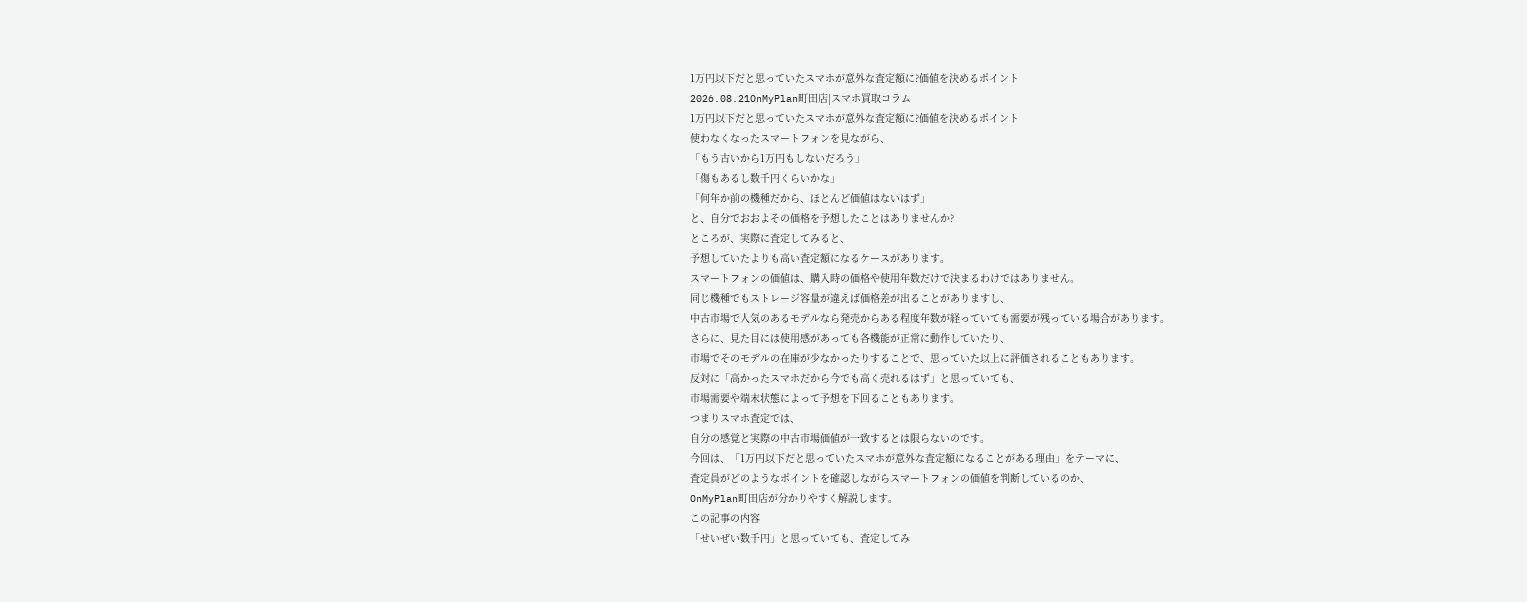1万円以下だと思っていたスマホが意外な査定額に?価値を決めるポイント
2026.08.21OnMyPlan町田店|スマホ買取コラム
1万円以下だと思っていたスマホが意外な査定額に?価値を決めるポイント
使わなくなったスマートフォンを見ながら、
「もう古いから1万円もしないだろう」
「傷もあるし数千円くらいかな」
「何年か前の機種だから、ほとんど価値はないはず」
と、自分でおおよその価格を予想したことはありませんか?
ところが、実際に査定してみると、
予想していたよりも高い査定額になるケースがあります。
スマートフォンの価値は、購入時の価格や使用年数だけで決まるわけではありません。
同じ機種でもストレージ容量が違えば価格差が出ることがありますし、
中古市場で人気のあるモデルなら発売からある程度年数が経っていても需要が残っている場合があります。
さらに、見た目には使用感があっても各機能が正常に動作していたり、
市場でそのモデルの在庫が少なかったりすることで、思っていた以上に評価されることもあります。
反対に「高かったスマホだから今でも高く売れるはず」と思っていても、
市場需要や端末状態によって予想を下回ることもあります。
つまりスマホ査定では、
自分の感覚と実際の中古市場価値が一致するとは限らないのです。
今回は、「1万円以下だと思っていたスマホが意外な査定額になることがある理由」をテーマに、
査定員がどのようなポイントを確認しながらスマートフォンの価値を判断しているのか、
OnMyPlan町田店が分かりやすく解説します。
この記事の内容
「せいぜい数千円」と思っていても、査定してみ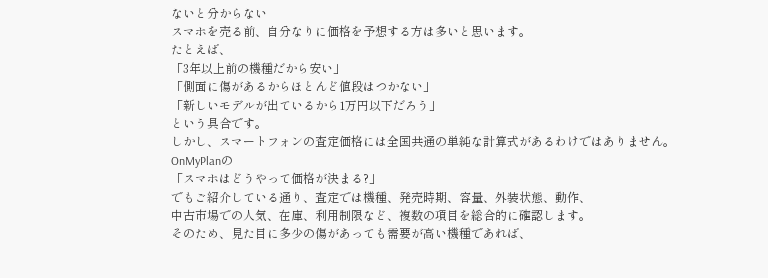ないと分からない
スマホを売る前、自分なりに価格を予想する方は多いと思います。
たとえば、
「3年以上前の機種だから安い」
「側面に傷があるからほとんど値段はつかない」
「新しいモデルが出ているから1万円以下だろう」
という具合です。
しかし、スマートフォンの査定価格には全国共通の単純な計算式があるわけではありません。
OnMyPlanの
「スマホはどうやって価格が決まる?」
でもご紹介している通り、査定では機種、発売時期、容量、外装状態、動作、
中古市場での人気、在庫、利用制限など、複数の項目を総合的に確認します。
そのため、見た目に多少の傷があっても需要が高い機種であれば、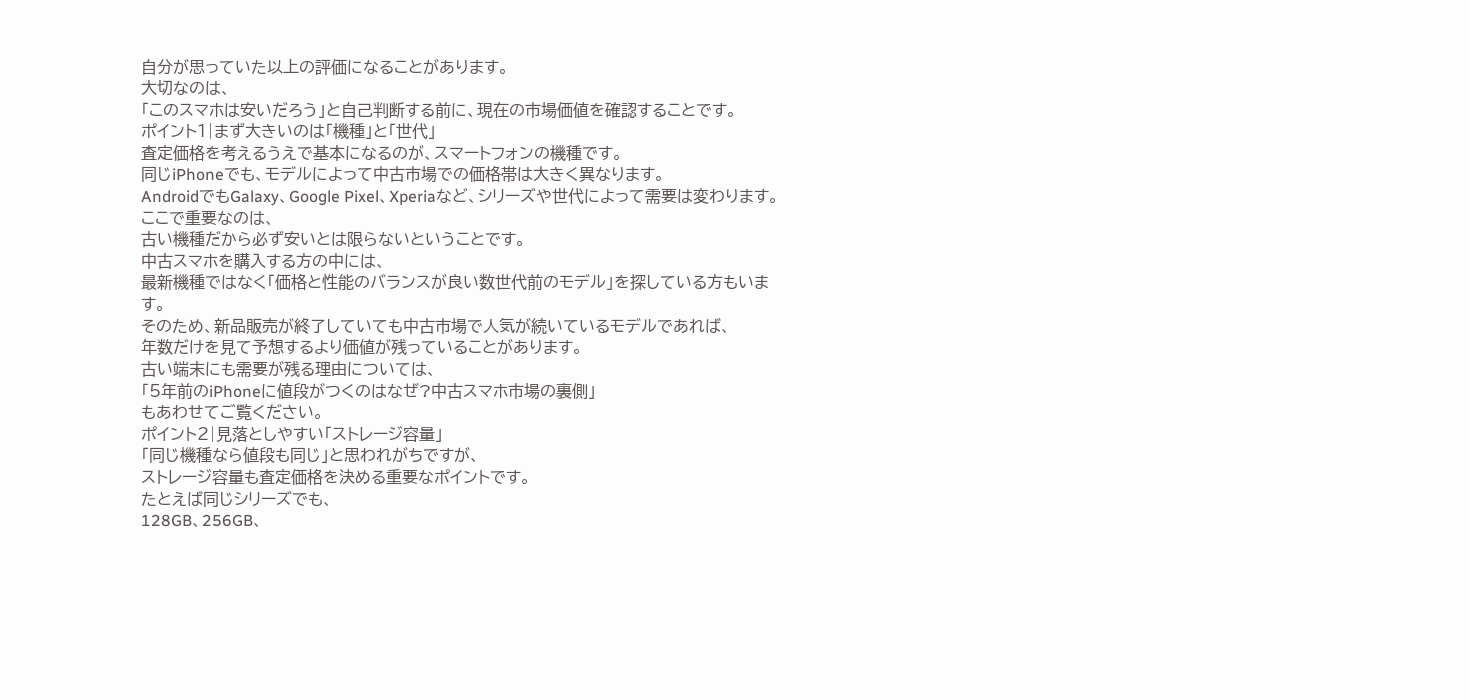自分が思っていた以上の評価になることがあります。
大切なのは、
「このスマホは安いだろう」と自己判断する前に、現在の市場価値を確認することです。
ポイント1|まず大きいのは「機種」と「世代」
査定価格を考えるうえで基本になるのが、スマートフォンの機種です。
同じiPhoneでも、モデルによって中古市場での価格帯は大きく異なります。
AndroidでもGalaxy、Google Pixel、Xperiaなど、シリーズや世代によって需要は変わります。
ここで重要なのは、
古い機種だから必ず安いとは限らないということです。
中古スマホを購入する方の中には、
最新機種ではなく「価格と性能のバランスが良い数世代前のモデル」を探している方もいます。
そのため、新品販売が終了していても中古市場で人気が続いているモデルであれば、
年数だけを見て予想するより価値が残っていることがあります。
古い端末にも需要が残る理由については、
「5年前のiPhoneに値段がつくのはなぜ?中古スマホ市場の裏側」
もあわせてご覧ください。
ポイント2|見落としやすい「ストレージ容量」
「同じ機種なら値段も同じ」と思われがちですが、
ストレージ容量も査定価格を決める重要なポイントです。
たとえば同じシリーズでも、
128GB、256GB、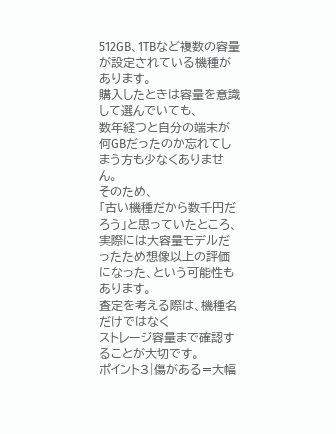512GB、1TBなど複数の容量が設定されている機種があります。
購入したときは容量を意識して選んでいても、
数年経つと自分の端末が何GBだったのか忘れてしまう方も少なくありません。
そのため、
「古い機種だから数千円だろう」と思っていたところ、
実際には大容量モデルだったため想像以上の評価になった、という可能性もあります。
査定を考える際は、機種名だけではなく
ストレージ容量まで確認することが大切です。
ポイント3|傷がある=大幅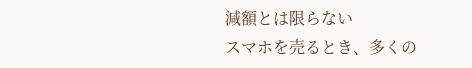減額とは限らない
スマホを売るとき、多くの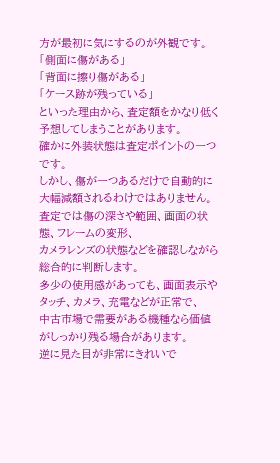方が最初に気にするのが外観です。
「側面に傷がある」
「背面に擦り傷がある」
「ケース跡が残っている」
といった理由から、査定額をかなり低く予想してしまうことがあります。
確かに外装状態は査定ポイントの一つです。
しかし、傷が一つあるだけで自動的に大幅減額されるわけではありません。
査定では傷の深さや範囲、画面の状態、フレームの変形、
カメラレンズの状態などを確認しながら総合的に判断します。
多少の使用感があっても、画面表示やタッチ、カメラ、充電などが正常で、
中古市場で需要がある機種なら価値がしっかり残る場合があります。
逆に見た目が非常にきれいで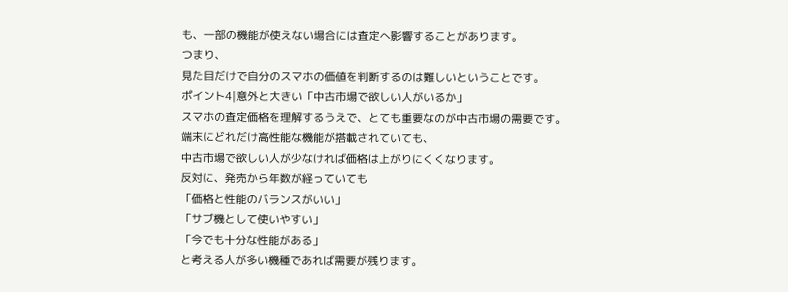も、一部の機能が使えない場合には査定へ影響することがあります。
つまり、
見た目だけで自分のスマホの価値を判断するのは難しいということです。
ポイント4|意外と大きい「中古市場で欲しい人がいるか」
スマホの査定価格を理解するうえで、とても重要なのが中古市場の需要です。
端末にどれだけ高性能な機能が搭載されていても、
中古市場で欲しい人が少なければ価格は上がりにくくなります。
反対に、発売から年数が経っていても
「価格と性能のバランスがいい」
「サブ機として使いやすい」
「今でも十分な性能がある」
と考える人が多い機種であれば需要が残ります。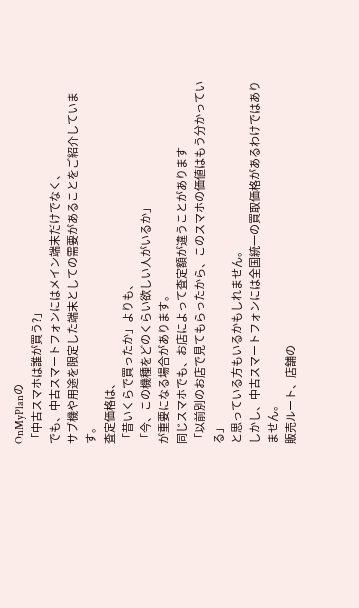OnMyPlanの
「中古スマホは誰が買う?」
でも、中古スマートフォンにはメイン端末だけでなく、
サブ機や用途を限定した端末としての需要があることをご紹介しています。
査定価格は、
「昔いくらで買ったか」よりも、
「今、この機種をどのくらい欲しい人がいるか」
が重要になる場合があります。
同じスマホでも、お店によって査定額が違うことがあります
「以前別のお店で見てもらったから、このスマホの価値はもう分かっている」
と思っている方もいるかもしれません。
しかし、中古スマートフォンには全国統一の買取価格があるわけではありません。
販売ルート、店舗の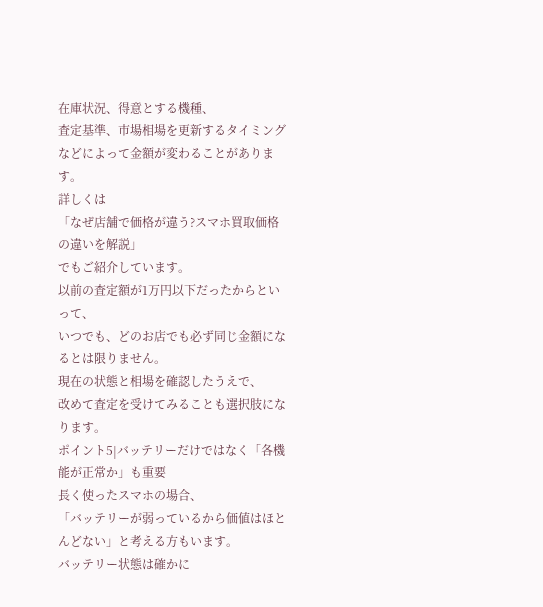在庫状況、得意とする機種、
査定基準、市場相場を更新するタイミングなどによって金額が変わることがあります。
詳しくは
「なぜ店舗で価格が違う?スマホ買取価格の違いを解説」
でもご紹介しています。
以前の査定額が1万円以下だったからといって、
いつでも、どのお店でも必ず同じ金額になるとは限りません。
現在の状態と相場を確認したうえで、
改めて査定を受けてみることも選択肢になります。
ポイント5|バッテリーだけではなく「各機能が正常か」も重要
長く使ったスマホの場合、
「バッテリーが弱っているから価値はほとんどない」と考える方もいます。
バッテリー状態は確かに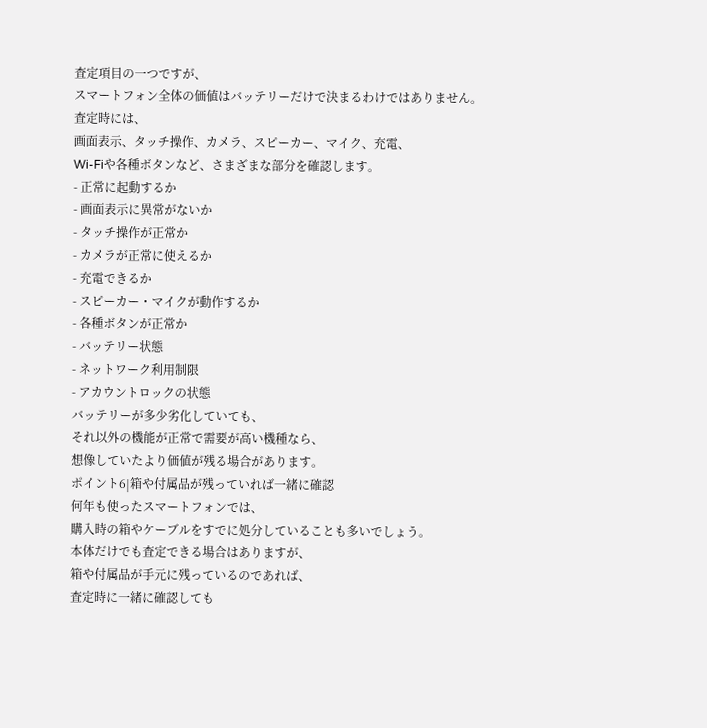査定項目の一つですが、
スマートフォン全体の価値はバッテリーだけで決まるわけではありません。
査定時には、
画面表示、タッチ操作、カメラ、スピーカー、マイク、充電、
Wi-Fiや各種ボタンなど、さまざまな部分を確認します。
- 正常に起動するか
- 画面表示に異常がないか
- タッチ操作が正常か
- カメラが正常に使えるか
- 充電できるか
- スピーカー・マイクが動作するか
- 各種ボタンが正常か
- バッテリー状態
- ネットワーク利用制限
- アカウントロックの状態
バッテリーが多少劣化していても、
それ以外の機能が正常で需要が高い機種なら、
想像していたより価値が残る場合があります。
ポイント6|箱や付属品が残っていれば一緒に確認
何年も使ったスマートフォンでは、
購入時の箱やケーブルをすでに処分していることも多いでしょう。
本体だけでも査定できる場合はありますが、
箱や付属品が手元に残っているのであれば、
査定時に一緒に確認しても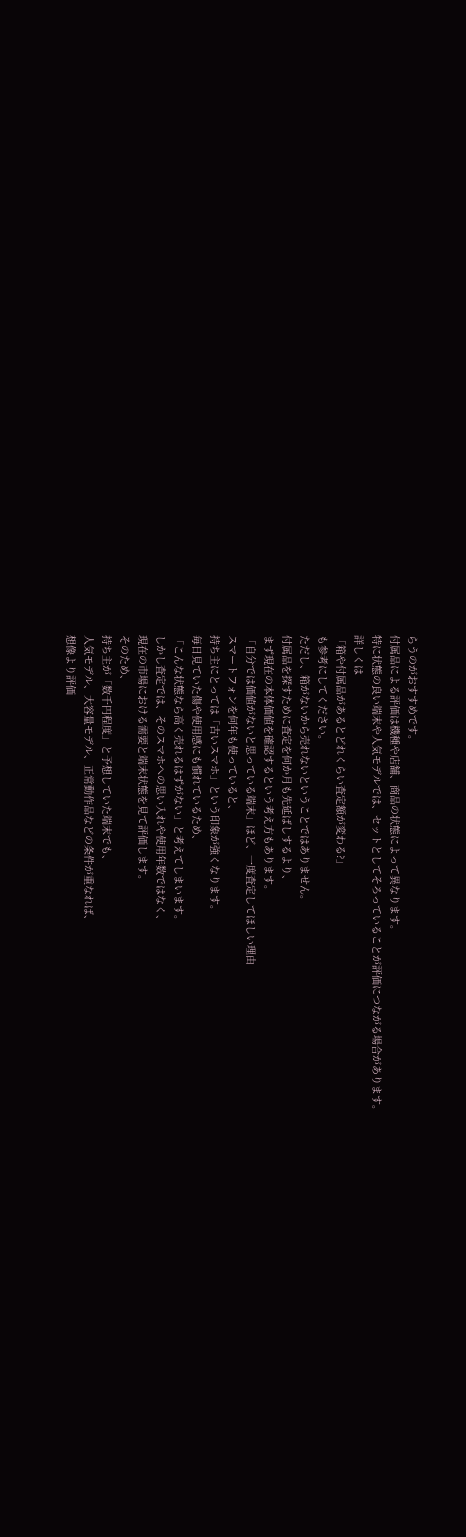らうのがおすすめです。
付属品による評価は機種や店舗、商品の状態によって異なります。
特に状態の良い端末や人気モデルでは、セットとしてそろっていることが評価につながる場合があります。
詳しくは
「箱や付属品があるとどれくらい査定額が変わる?」
も参考にしてください。
ただし、箱がないから売れないということではありません。
付属品を探すために査定を何か月も先延ばしするより、
まず現在の本体価値を確認するという考え方もあります。
「自分では価値がないと思っている端末」ほど、一度査定してほしい理由
スマートフォンを何年も使っていると、
持ち主にとっては「古いスマホ」という印象が強くなります。
毎日見ていた傷や使用感にも慣れているため、
「こんな状態なら高く売れるはずがない」と考えてしまいます。
しかし査定では、そのスマホへの思い入れや使用年数ではなく、
現在の市場における需要と端末状態を見て評価します。
そのため、
持ち主が「数千円程度」と予想していた端末でも、
人気モデル、大容量モデル、正常動作品などの条件が重なれば、
想像より評価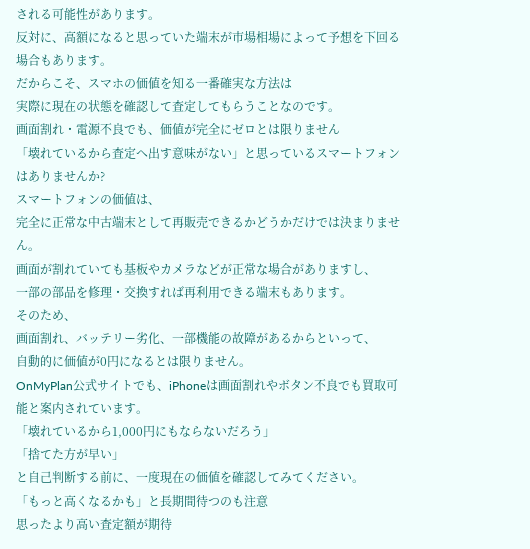される可能性があります。
反対に、高額になると思っていた端末が市場相場によって予想を下回る場合もあります。
だからこそ、スマホの価値を知る一番確実な方法は
実際に現在の状態を確認して査定してもらうことなのです。
画面割れ・電源不良でも、価値が完全にゼロとは限りません
「壊れているから査定へ出す意味がない」と思っているスマートフォンはありませんか?
スマートフォンの価値は、
完全に正常な中古端末として再販売できるかどうかだけでは決まりません。
画面が割れていても基板やカメラなどが正常な場合がありますし、
一部の部品を修理・交換すれば再利用できる端末もあります。
そのため、
画面割れ、バッテリー劣化、一部機能の故障があるからといって、
自動的に価値が0円になるとは限りません。
OnMyPlan公式サイトでも、iPhoneは画面割れやボタン不良でも買取可能と案内されています。
「壊れているから1,000円にもならないだろう」
「捨てた方が早い」
と自己判断する前に、一度現在の価値を確認してみてください。
「もっと高くなるかも」と長期間待つのも注意
思ったより高い査定額が期待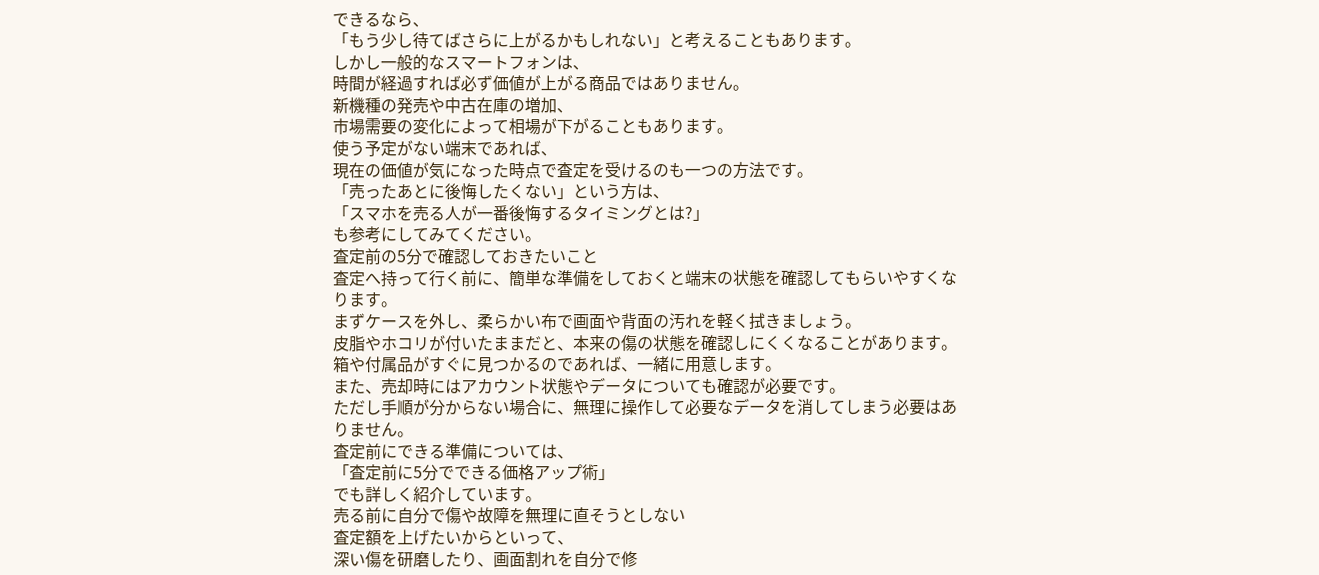できるなら、
「もう少し待てばさらに上がるかもしれない」と考えることもあります。
しかし一般的なスマートフォンは、
時間が経過すれば必ず価値が上がる商品ではありません。
新機種の発売や中古在庫の増加、
市場需要の変化によって相場が下がることもあります。
使う予定がない端末であれば、
現在の価値が気になった時点で査定を受けるのも一つの方法です。
「売ったあとに後悔したくない」という方は、
「スマホを売る人が一番後悔するタイミングとは?」
も参考にしてみてください。
査定前の5分で確認しておきたいこと
査定へ持って行く前に、簡単な準備をしておくと端末の状態を確認してもらいやすくなります。
まずケースを外し、柔らかい布で画面や背面の汚れを軽く拭きましょう。
皮脂やホコリが付いたままだと、本来の傷の状態を確認しにくくなることがあります。
箱や付属品がすぐに見つかるのであれば、一緒に用意します。
また、売却時にはアカウント状態やデータについても確認が必要です。
ただし手順が分からない場合に、無理に操作して必要なデータを消してしまう必要はありません。
査定前にできる準備については、
「査定前に5分でできる価格アップ術」
でも詳しく紹介しています。
売る前に自分で傷や故障を無理に直そうとしない
査定額を上げたいからといって、
深い傷を研磨したり、画面割れを自分で修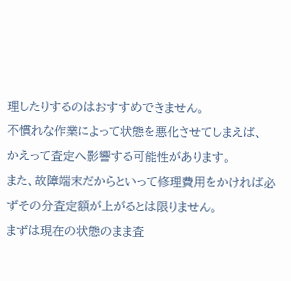理したりするのはおすすめできません。
不慣れな作業によって状態を悪化させてしまえば、
かえって査定へ影響する可能性があります。
また、故障端末だからといって修理費用をかければ必ずその分査定額が上がるとは限りません。
まずは現在の状態のまま査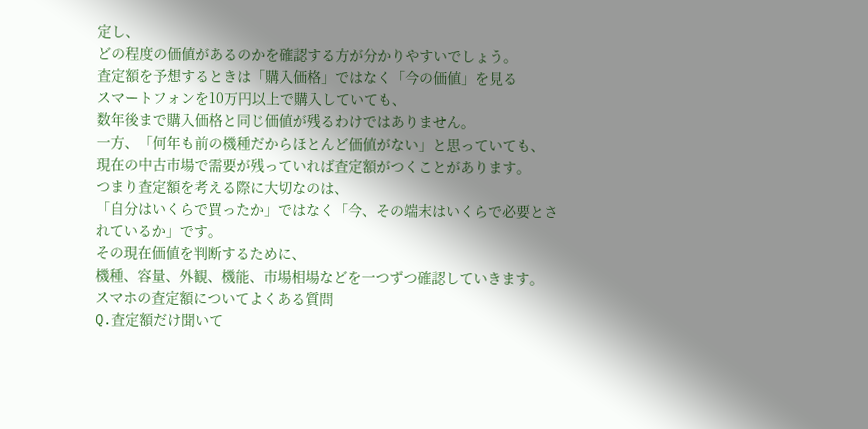定し、
どの程度の価値があるのかを確認する方が分かりやすいでしょう。
査定額を予想するときは「購入価格」ではなく「今の価値」を見る
スマートフォンを10万円以上で購入していても、
数年後まで購入価格と同じ価値が残るわけではありません。
一方、「何年も前の機種だからほとんど価値がない」と思っていても、
現在の中古市場で需要が残っていれば査定額がつくことがあります。
つまり査定額を考える際に大切なのは、
「自分はいくらで買ったか」ではなく「今、その端末はいくらで必要とされているか」です。
その現在価値を判断するために、
機種、容量、外観、機能、市場相場などを一つずつ確認していきます。
スマホの査定額についてよくある質問
Q.査定額だけ聞いて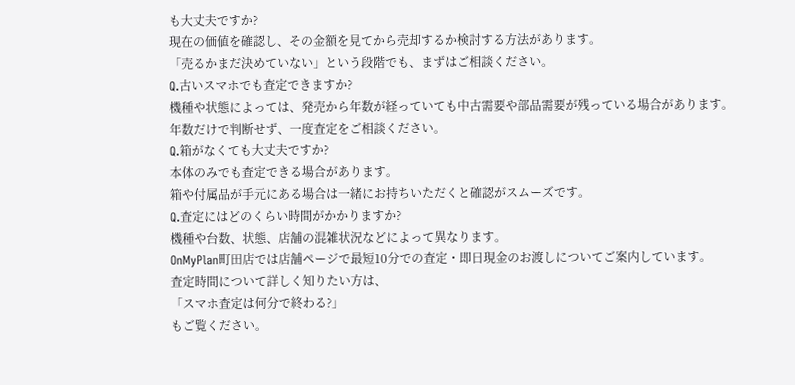も大丈夫ですか?
現在の価値を確認し、その金額を見てから売却するか検討する方法があります。
「売るかまだ決めていない」という段階でも、まずはご相談ください。
Q.古いスマホでも査定できますか?
機種や状態によっては、発売から年数が経っていても中古需要や部品需要が残っている場合があります。
年数だけで判断せず、一度査定をご相談ください。
Q.箱がなくても大丈夫ですか?
本体のみでも査定できる場合があります。
箱や付属品が手元にある場合は一緒にお持ちいただくと確認がスムーズです。
Q.査定にはどのくらい時間がかかりますか?
機種や台数、状態、店舗の混雑状況などによって異なります。
OnMyPlan町田店では店舗ページで最短10分での査定・即日現金のお渡しについてご案内しています。
査定時間について詳しく知りたい方は、
「スマホ査定は何分で終わる?」
もご覧ください。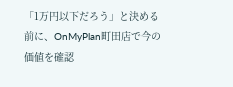「1万円以下だろう」と決める前に、OnMyPlan町田店で今の価値を確認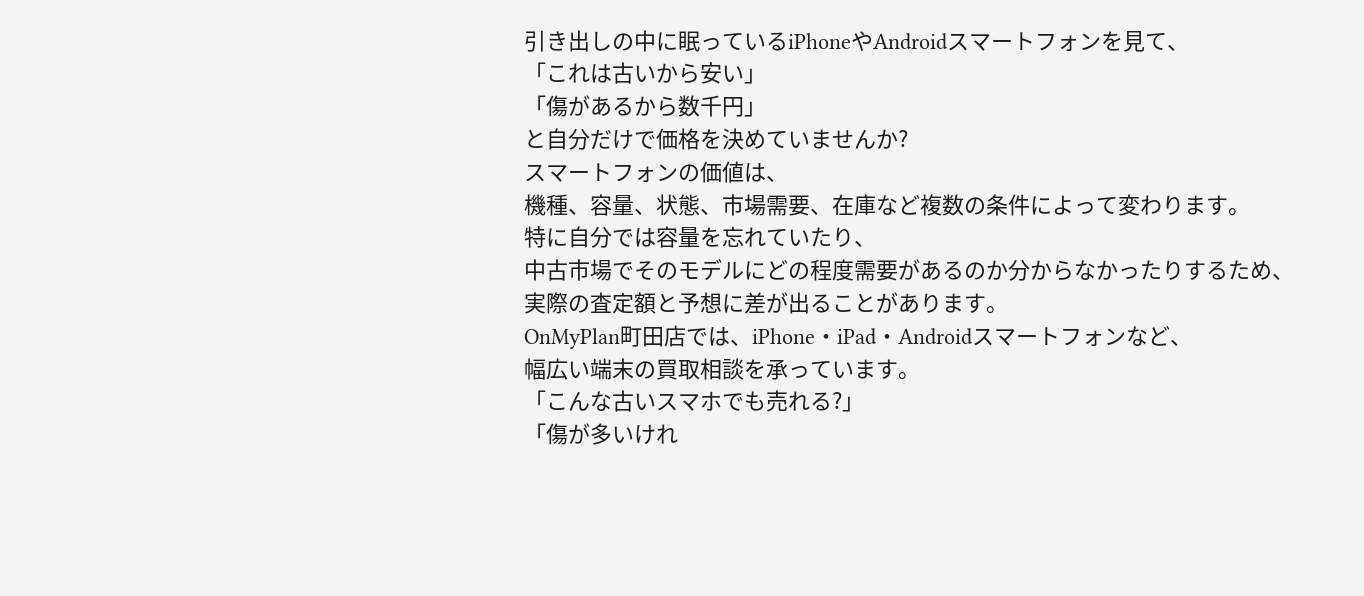引き出しの中に眠っているiPhoneやAndroidスマートフォンを見て、
「これは古いから安い」
「傷があるから数千円」
と自分だけで価格を決めていませんか?
スマートフォンの価値は、
機種、容量、状態、市場需要、在庫など複数の条件によって変わります。
特に自分では容量を忘れていたり、
中古市場でそのモデルにどの程度需要があるのか分からなかったりするため、
実際の査定額と予想に差が出ることがあります。
OnMyPlan町田店では、iPhone・iPad・Androidスマートフォンなど、
幅広い端末の買取相談を承っています。
「こんな古いスマホでも売れる?」
「傷が多いけれ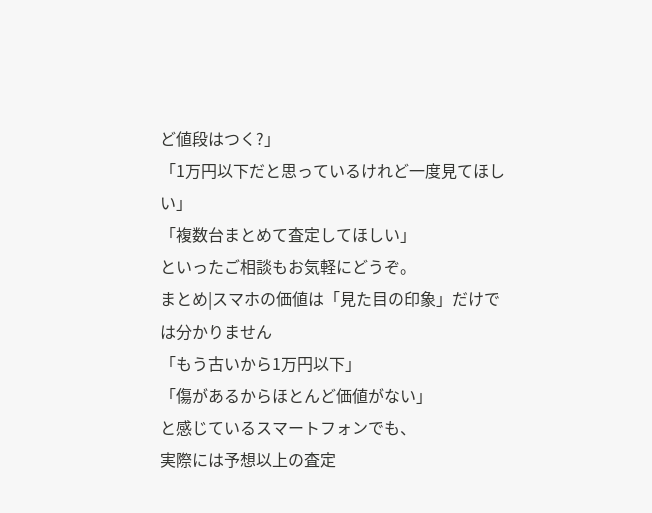ど値段はつく?」
「1万円以下だと思っているけれど一度見てほしい」
「複数台まとめて査定してほしい」
といったご相談もお気軽にどうぞ。
まとめ|スマホの価値は「見た目の印象」だけでは分かりません
「もう古いから1万円以下」
「傷があるからほとんど価値がない」
と感じているスマートフォンでも、
実際には予想以上の査定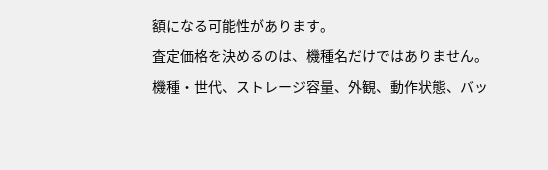額になる可能性があります。
査定価格を決めるのは、機種名だけではありません。
機種・世代、ストレージ容量、外観、動作状態、バッ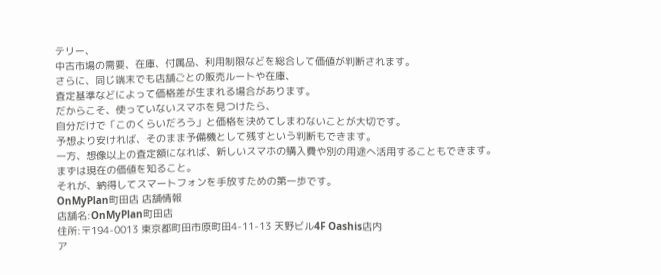テリー、
中古市場の需要、在庫、付属品、利用制限などを総合して価値が判断されます。
さらに、同じ端末でも店舗ごとの販売ルートや在庫、
査定基準などによって価格差が生まれる場合があります。
だからこそ、使っていないスマホを見つけたら、
自分だけで「このくらいだろう」と価格を決めてしまわないことが大切です。
予想より安ければ、そのまま予備機として残すという判断もできます。
一方、想像以上の査定額になれば、新しいスマホの購入費や別の用途へ活用することもできます。
まずは現在の価値を知ること。
それが、納得してスマートフォンを手放すための第一歩です。
OnMyPlan町田店 店舗情報
店舗名:OnMyPlan町田店
住所:〒194-0013 東京都町田市原町田4-11-13 天野ビル4F Oashis店内
ア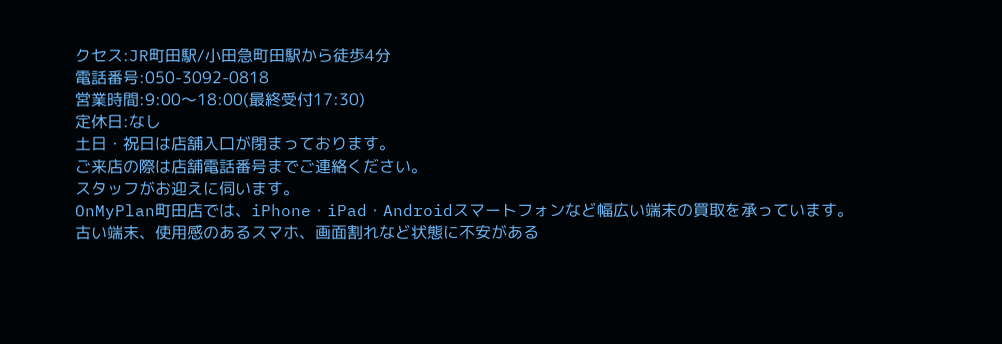クセス:JR町田駅/小田急町田駅から徒歩4分
電話番号:050-3092-0818
営業時間:9:00〜18:00(最終受付17:30)
定休日:なし
土日・祝日は店舗入口が閉まっております。
ご来店の際は店舗電話番号までご連絡ください。
スタッフがお迎えに伺います。
OnMyPlan町田店では、iPhone・iPad・Androidスマートフォンなど幅広い端末の買取を承っています。
古い端末、使用感のあるスマホ、画面割れなど状態に不安がある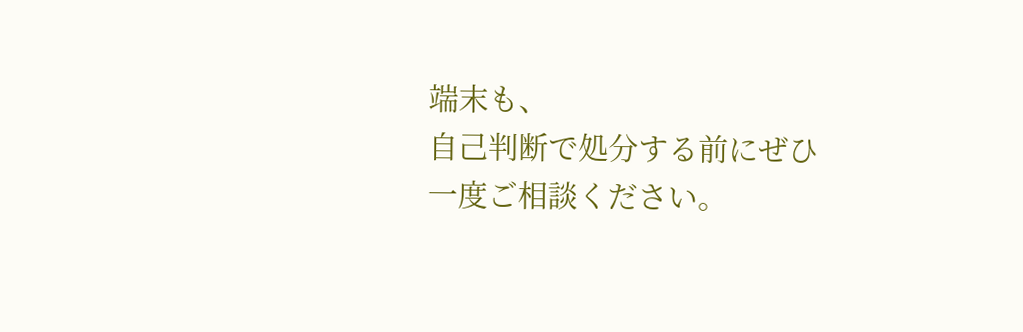端末も、
自己判断で処分する前にぜひ一度ご相談ください。